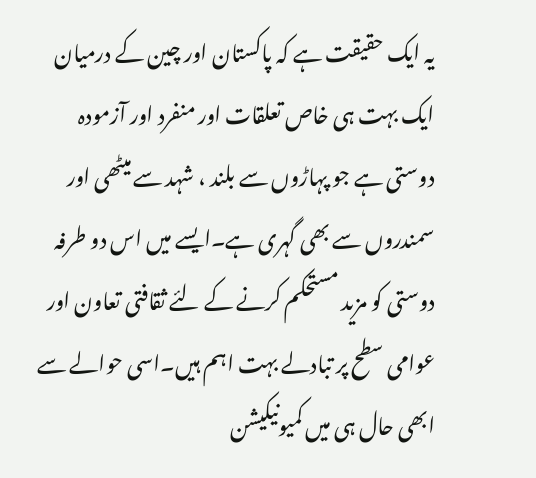یہ ایک حقیقت ہے کہ پاکستان اور چین کے درمیان ایک بہت ہی خاص تعلقات اور منفرد اور آزمودہ دوستی ہے جو پہاڑوں سے بلند ، شہد سے میٹھی اور سمندروں سے بھی گہری ہے۔ایسے میں اس دو طرفہ دوستی کو مزید مستحکم کرنے کے لئے ثقافتی تعاون اور عوامی سطح پر تبادلے بہت اہم ہیں۔اسی حوالے سے ابھی حال ہی میں کمیونیکیشن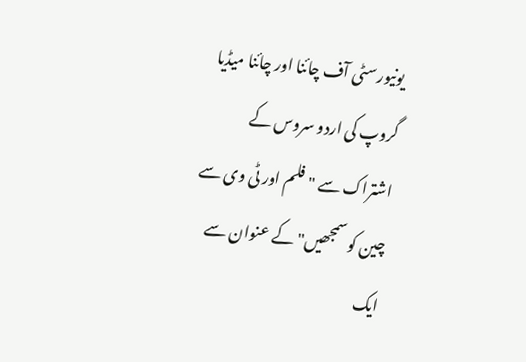یونیورسٹی آف چائنا اور چائنا میڈیا گروپ کی اردو سروس کے اشتراک سے "فلم اور ٹی وی سے چین کو سمجھیں" کے عنوان سے ایک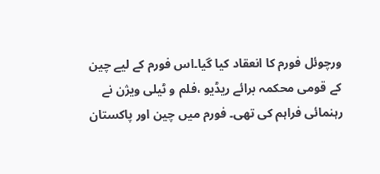ورچوئل فورم کا انعقاد کیا گیا۔اس فورم کے لیے چین کے قومی محکمہ برائے ریڈیو ،فلم و ٹیلی ویژن نے رہنمائی فراہم کی تھی۔ فورم میں چین اور پاکستان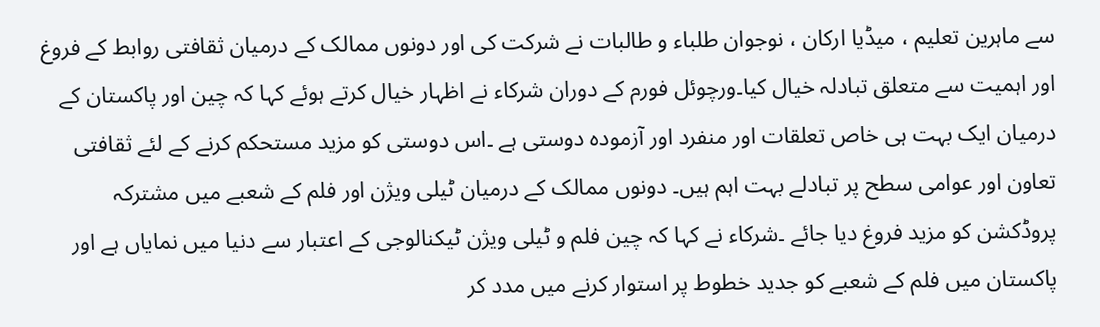سے ماہرین تعلیم ، میڈیا ارکان ، نوجوان طلباء و طالبات نے شرکت کی اور دونوں ممالک کے درمیان ثقافتی روابط کے فروغ اور اہمیت سے متعلق تبادلہ خیال کیا۔ورچوئل فورم کے دوران شرکاء نے اظہار خیال کرتے ہوئے کہا کہ چین اور پاکستان کے درمیان ایک بہت ہی خاص تعلقات اور منفرد اور آزمودہ دوستی ہے ۔اس دوستی کو مزید مستحکم کرنے کے لئے ثقافتی تعاون اور عوامی سطح پر تبادلے بہت اہم ہیں۔ دونوں ممالک کے درمیان ٹیلی ویژن اور فلم کے شعبے میں مشترکہ پروڈکشن کو مزید فروغ دیا جائے ۔شرکاء نے کہا کہ چین فلم و ٹیلی ویژن ٹیکنالوجی کے اعتبار سے دنیا میں نمایاں ہے اور پاکستان میں فلم کے شعبے کو جدید خطوط پر استوار کرنے میں مدد کر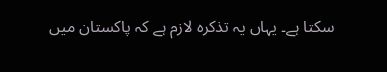سکتا ہے۔ یہاں یہ تذکرہ لازم ہے کہ پاکستان میں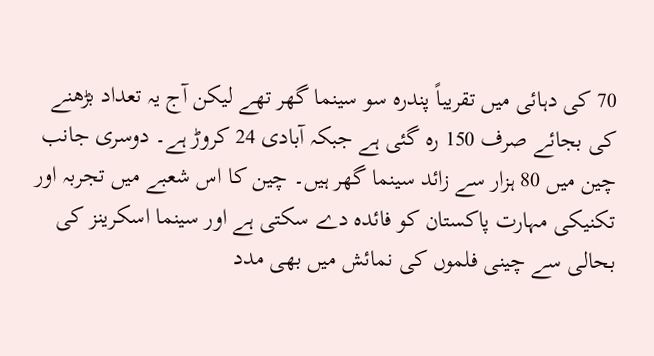70 کی دہائی میں تقریباً پندرہ سو سینما گھر تھے لیکن آج یہ تعداد بڑھنے کی بجائے صرف 150 رہ گئی ہے جبکہ آبادی 24 کروڑ ہے۔ دوسری جانب چین میں 80 ہزار سے زائد سینما گھر ہیں۔ چین کا اس شعبے میں تجربہ اور تکنیکی مہارت پاکستان کو فائدہ دے سکتی ہے اور سینما اسکرینز کی بحالی سے چینی فلموں کی نمائش میں بھی مدد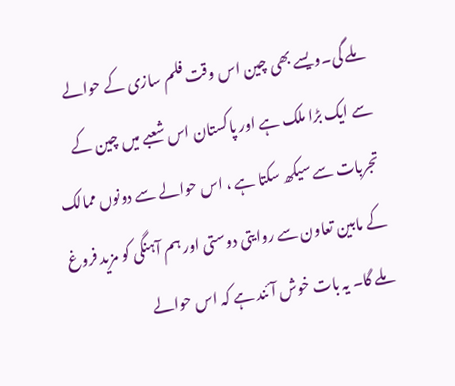ملے گی۔ویسے بھی چین اس وقت فلم سازی کے حوالے سے ایک بڑا ملک ہے اور پاکستان اس شعبے میں چین کے تجربات سے سیکھ سکتا ہے ، اس حوالے سے دونوں ممالک کے مابین تعاون سے روایتی دوستی اور ہم آہنگی کو مزید فروغ ملے گا۔ یہ بات خوش آئند ہے کہ اس حوالے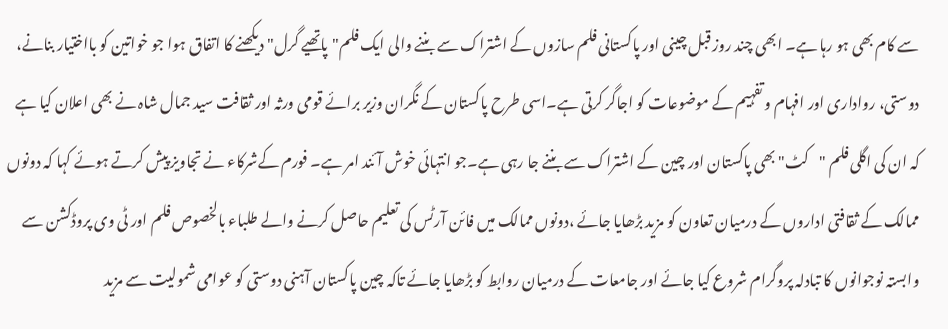سے کام بھی ہو رہا ہے۔ ابھی چند روز قبل چینی اور پاکستانی فلم سازوں کے اشتراک سے بننے والی ایک فلم"پاتھیے گرل" دیکھنے کا اتفاق ہوا جو خواتین کو بااختیار بنانے، دوستی، رواداری اور افہام و تفہیم کے موضوعات کو اجاگر کرتی ہے۔اسی طرح پاکستان کے نگران وزیر برائے قومی ورثہ اور ثقافت سید جمال شاہ نے بھی اعلان کیا ہے کہ ان کی اگلی فلم "کٹ" بھی پاکستان اور چین کے اشتراک سے بننے جا رہی ہے۔جو انتہائی خوش آئند امر ہے۔ فورم کےشرکاء نے تجاویز پیش کرتے ہوئے کہا کہ دونوں ممالک کے ثقافتی اداروں کے درمیان تعاون کو مزید بڑھایا جائے ،دونوں ممالک میں فائن آرٹس کی تعلیم حاصل کرنے والے طلباء بالخصوص فلم اور ٹی وی پروڈکشن سے وابستہ نوجوانوں کا تبادلہ پروگرام شروع کیا جائے اور جامعات کے درمیان روابط کو بڑھایا جائے تاکہ چین پاکستان آہنی دوستی کو عوامی شمولیت سے مزید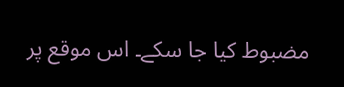مضبوط کیا جا سکے۔ اس موقع پر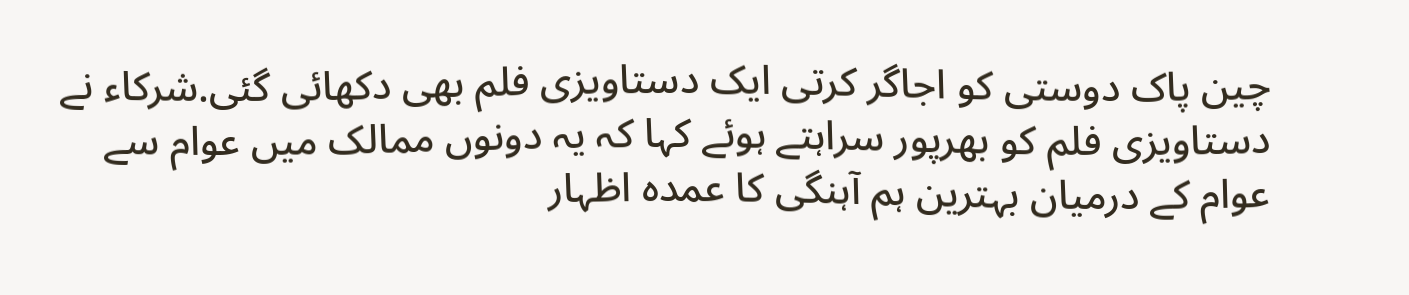چین پاک دوستی کو اجاگر کرتی ایک دستاویزی فلم بھی دکھائی گئی.شرکاء نے دستاویزی فلم کو بھرپور سراہتے ہوئے کہا کہ یہ دونوں ممالک میں عوام سے عوام کے درمیان بہترین ہم آہنگی کا عمدہ اظہار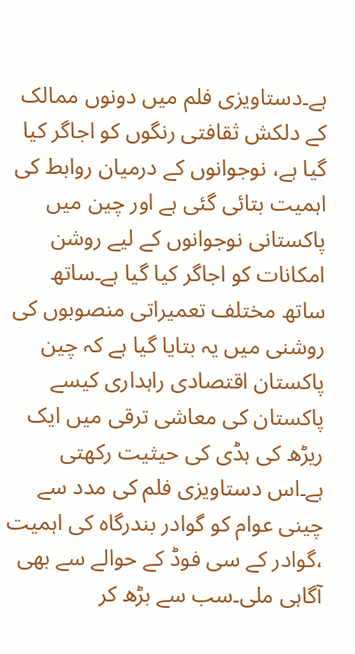ہے۔دستاویزی فلم میں دونوں ممالک کے دلکش ثقافتی رنگوں کو اجاگر کیا گیا ہے، نوجوانوں کے درمیان روابط کی اہمیت بتائی گئی ہے اور چین میں پاکستانی نوجوانوں کے لیے روشن امکانات کو اجاگر کیا گیا ہے۔ساتھ ساتھ مختلف تعمیراتی منصوبوں کی روشنی میں یہ بتایا گیا ہے کہ چین پاکستان اقتصادی راہداری کیسے پاکستان کی معاشی ترقی میں ایک ریڑھ کی ہڈی کی حیثیت رکھتی ہے۔اس دستاویزی فلم کی مدد سے چینی عوام کو گوادر بندرگاہ کی اہمیت ،گوادر کے سی فوڈ کے حوالے سے بھی آگاہی ملی۔سب سے بڑھ کر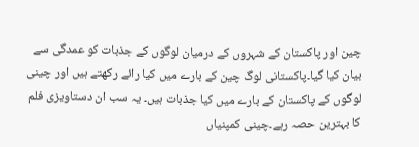چین اور پاکستان کے شہروں کے درمیان لوگوں کے جذبات کو عمدگی سے بیان کیا گیا۔پاکستانی لوگ چین کے بارے میں کیا رائے رکھتے ہیں اور چینی لوگوں کے پاکستان کے بارے میں کیا جذبات ہیں۔ یہ سب ان دستاویزی فلم کا بہترین حصہ رہے۔چینی کمپنیاں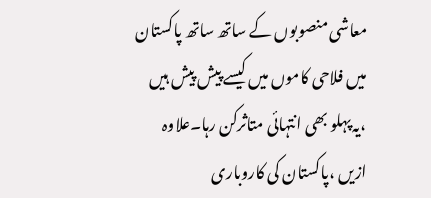معاشی منصوبوں کے ساتھ ساتھ پاکستان میں فلاحی کاموں میں کیسے پیش پیش ہیں ،یہ پہلو بھی انتہائی متاثرکن رہا۔علاوہ ازیں ،پاکستان کی کاروباری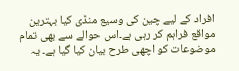افراد کے لیے چین کی وسیع منڈی کیا بہترین مواقع فراہم کر رہی ہے۔اس حوالے سے بھی تمام موضوعات کو اچھی طرح بیان کیا گیا ہے۔ یہ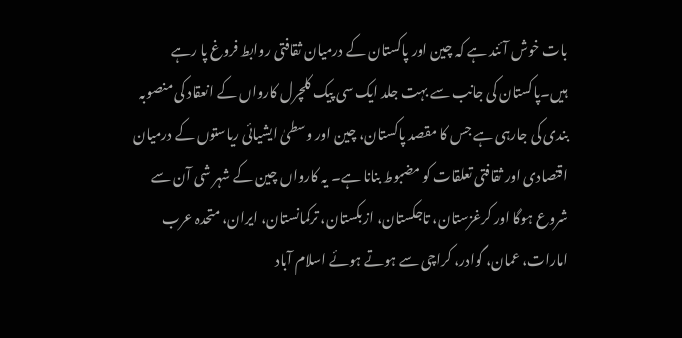بات خوش آئند ہے کہ چین اور پاکستان کے درمیان ثقافتی روابط فروغ پا رہے ہیں۔پاکستان کی جانب سے بہت جلد ایک سی پیک کلچرل کارواں کے انعقاد کی منصوبہ بندی کی جارہی ہے جس کا مقصد پاکستان، چین اور وسطیٰ ایشیائی ریاستوں کے درمیان اقتصادی اور ثقافتی تعلقات کو مضبوط بنانا ہے۔ یہ کارواں چین کے شہر شی آن سے شروع ہوگا اور کرغزستان، تاجکستان، ازبکستان، ترکمانستان، ایران، متحدہ عرب امارات، عمان، گوادر، کراچی سے ہوتے ہوئے اسلام آباد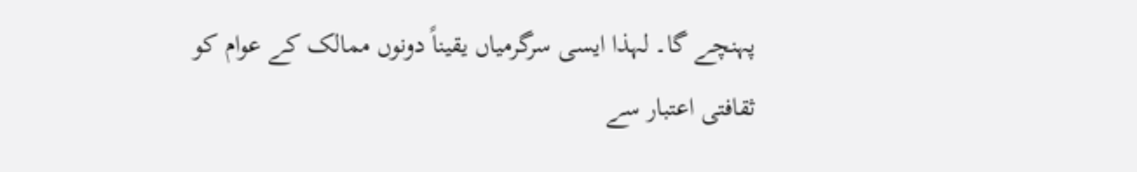پہنچے گا۔ لہذا ایسی سرگرمیاں یقیناً دونوں ممالک کے عوام کو ثقافتی اعتبار سے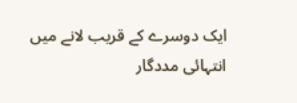ایک دوسرے کے قریب لانے میں انتہائی مددگار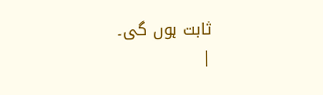ثابت ہوں گی۔
|